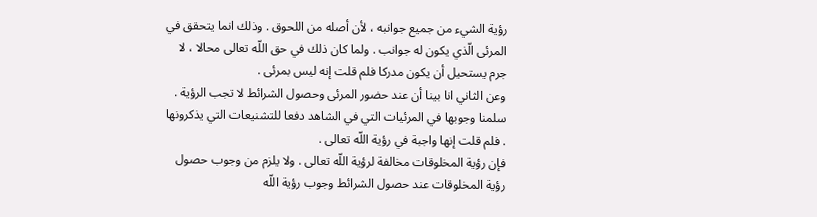رؤية الشيء من جميع جوانبه ، لأن أصله من اللحوق . وذلك انما يتحقق في المرئى الّذي يكون له جوانب . ولما كان ذلك في حق اللّه تعالى محالا ، لا جرم يستحيل أن يكون مدركا فلم قلت إنه ليس بمرئى .
وعن الثاني انا بينا أن عند حضور المرئى وحصول الشرائط لا تجب الرؤية . سلمنا وجوبها في المرئيات التي في الشاهد دفعا للتشنيعات التي يذكرونها . فلم قلت إنها واجبة في رؤية اللّه تعالى .
فإن رؤية المخلوقات مخالفة لرؤية اللّه تعالى . ولا يلزم من وجوب حصول رؤية المخلوقات عند حصول الشرائط وجوب رؤية اللّه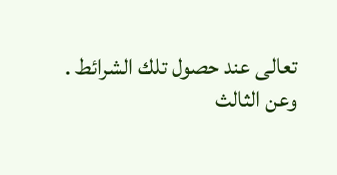تعالى عند حصول تلك الشرائط .
وعن الثالث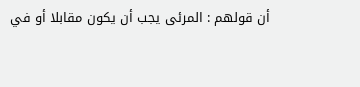أن قولهم : المرئى يجب أن يكون مقابلا أو في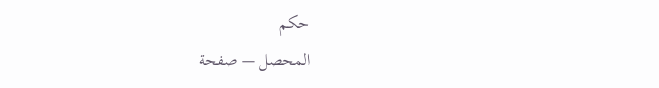حكم
المحصل — صفحة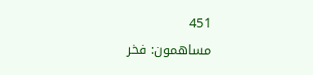451
مساهمون: فخر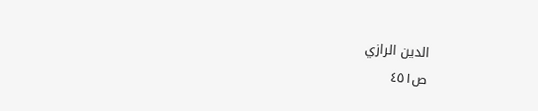الدين الرازي
ص٤٥١